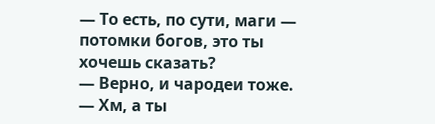— То есть, по сути, маги — потомки богов, это ты хочешь сказать?
— Верно, и чародеи тоже.
— Хм, а ты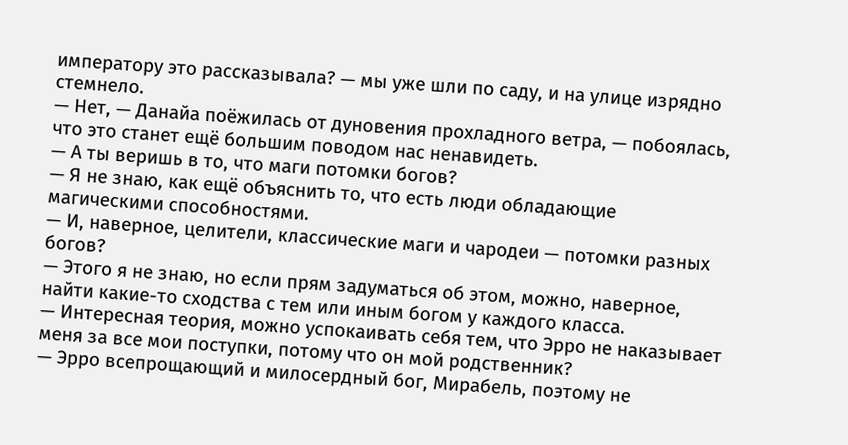императору это рассказывала? — мы уже шли по саду, и на улице изрядно стемнело.
— Нет, — Данайа поёжилась от дуновения прохладного ветра, — побоялась, что это станет ещё большим поводом нас ненавидеть.
— А ты веришь в то, что маги потомки богов?
— Я не знаю, как ещё объяснить то, что есть люди обладающие магическими способностями.
— И, наверное, целители, классические маги и чародеи — потомки разных богов?
— Этого я не знаю, но если прям задуматься об этом, можно, наверное, найти какие-то сходства с тем или иным богом у каждого класса.
— Интересная теория, можно успокаивать себя тем, что Эрро не наказывает меня за все мои поступки, потому что он мой родственник?
— Эрро всепрощающий и милосердный бог, Мирабель, поэтому не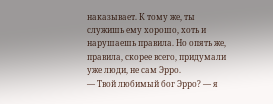наказывает. К тому же, ты служишь ему хорошо, хоть и нарушаешь правила. Но опять же, правила, скорее всего, придумали уже люди, не сам Эрро.
— Твой любимый бог Эрро? — я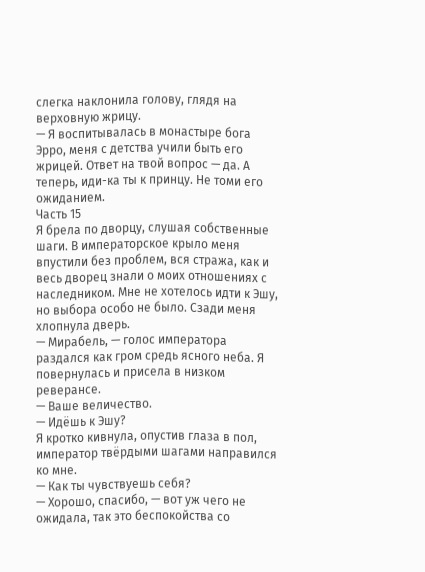слегка наклонила голову, глядя на верховную жрицу.
— Я воспитывалась в монастыре бога Эрро, меня с детства учили быть его жрицей. Ответ на твой вопрос — да. А теперь, иди-ка ты к принцу. Не томи его ожиданием.
Часть 15
Я брела по дворцу, слушая собственные шаги. В императорское крыло меня впустили без проблем, вся стража, как и весь дворец знали о моих отношениях с наследником. Мне не хотелось идти к Эшу, но выбора особо не было. Сзади меня хлопнула дверь.
— Мирабель, — голос императора раздался как гром средь ясного неба. Я повернулась и присела в низком реверансе.
— Ваше величество.
— Идёшь к Эшу?
Я кротко кивнула, опустив глаза в пол, император твёрдыми шагами направился ко мне.
— Как ты чувствуешь себя?
— Хорошо, спасибо, — вот уж чего не ожидала, так это беспокойства со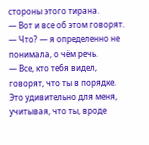стороны этого тирана.
— Вот и все об этом говорят.
— Что? — я определенно не понимала, о чём речь.
— Все, кто тебя видел, говорят, что ты в порядке. Это удивительно для меня, учитывая, что ты, вроде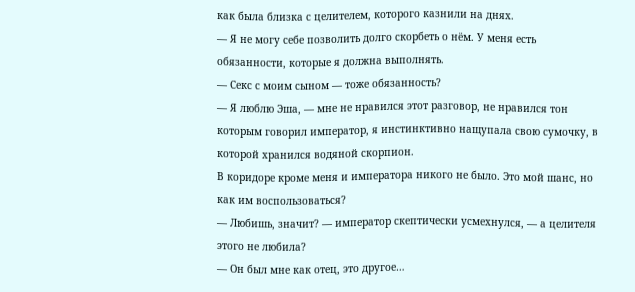как была близка с целителем, которого казнили на днях.
— Я не могу себе позволить долго скорбеть о нём. У меня есть обязанности, которые я должна выполнять.
— Секс с моим сыном — тоже обязанность?
— Я люблю Эша, — мне не нравился этот разговор, не нравился тон которым говорил император, я инстинктивно нащупала свою сумочку, в которой хранился водяной скорпион.
В коридоре кроме меня и императора никого не было. Это мой шанс, но как им воспользоваться?
— Любишь, значит? — император скептически усмехнулся, — а целителя этого не любила?
— Он был мне как отец, это другое…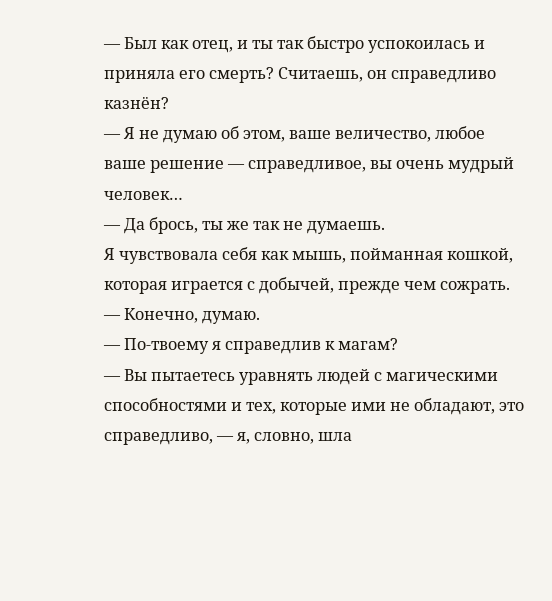— Был как отец, и ты так быстро успокоилась и приняла его смерть? Считаешь, он справедливо казнён?
— Я не думаю об этом, ваше величество, любое ваше решение — справедливое, вы очень мудрый человек…
— Да брось, ты же так не думаешь.
Я чувствовала себя как мышь, пойманная кошкой, которая играется с добычей, прежде чем сожрать.
— Конечно, думаю.
— По-твоему я справедлив к магам?
— Вы пытаетесь уравнять людей с магическими способностями и тех, которые ими не обладают, это справедливо, — я, словно, шла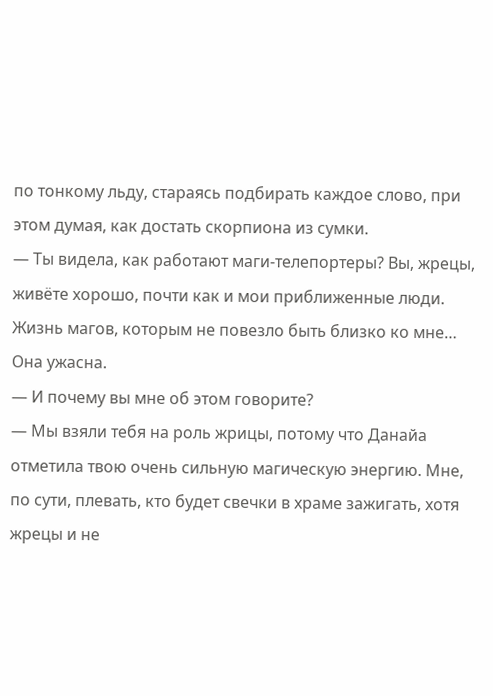по тонкому льду, стараясь подбирать каждое слово, при этом думая, как достать скорпиона из сумки.
— Ты видела, как работают маги-телепортеры? Вы, жрецы, живёте хорошо, почти как и мои приближенные люди. Жизнь магов, которым не повезло быть близко ко мне… Она ужасна.
— И почему вы мне об этом говорите?
— Мы взяли тебя на роль жрицы, потому что Данайа отметила твою очень сильную магическую энергию. Мне, по сути, плевать, кто будет свечки в храме зажигать, хотя жрецы и не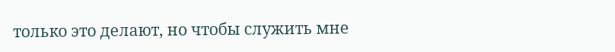только это делают, но чтобы служить мне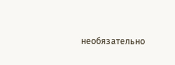необязательно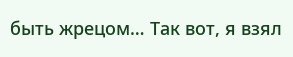быть жрецом… Так вот, я взял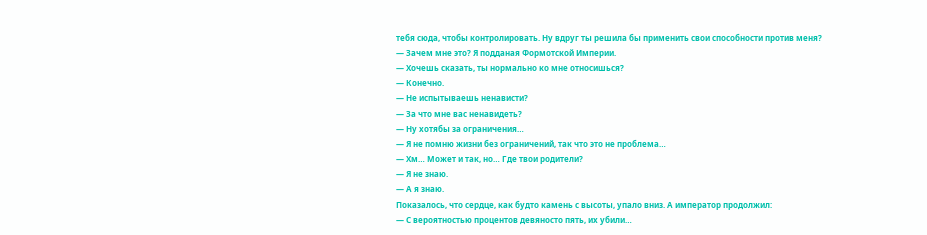тебя сюда, чтобы контролировать. Ну вдруг ты решила бы применить свои способности против меня?
— Зачем мне это? Я подданая Формотской Империи.
— Хочешь сказать, ты нормально ко мне относишься?
— Конечно.
— Не испытываешь ненависти?
— За что мне вас ненавидеть?
— Ну хотябы за ограничения…
— Я не помню жизни без ограничений, так что это не проблема…
— Хм… Может и так, но… Где твои родители?
— Я не знаю.
— А я знаю.
Показалось, что сердце, как будто камень с высоты, упало вниз. А император продолжил:
— С вероятностью процентов девяносто пять, их убили…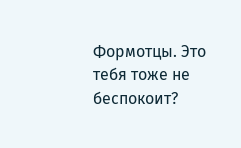Формотцы. Это тебя тоже не беспокоит?